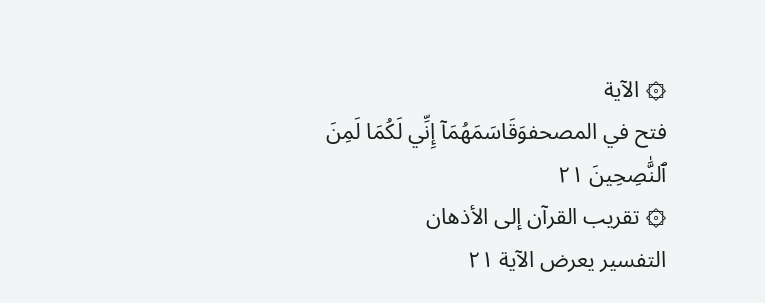۞ الآية
فتح في المصحفوَقَاسَمَهُمَآ إِنِّي لَكُمَا لَمِنَ ٱلنَّٰصِحِينَ ٢١
۞ تقريب القرآن إلى الأذهان
التفسير يعرض الآية ٢١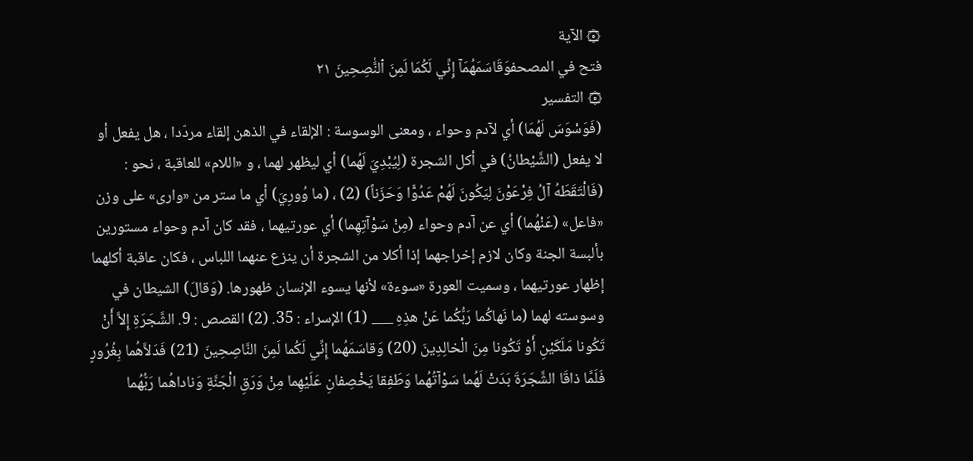۞ الآية
فتح في المصحفوَقَاسَمَهُمَآ إِنِّي لَكُمَا لَمِنَ ٱلنَّٰصِحِينَ ٢١
۞ التفسير
(فَوَسْوَسَ لَهُمَا) أي لآدم وحواء ، ومعنى الوسوسة : الإلقاء في الذهن إلقاء مردّدا ، هل يفعل أو لا يفعل (الشَّيْطانُ) في أكل الشجرة (لِيُبْدِيَ لَهُما) أي ليظهر لهما ، و «اللام» للعاقبة ، نحو : (فَالْتَقَطَهُ آلُ فِرْعَوْنَ لِيَكُونَ لَهُمْ عَدُوًّا وَحَزَناً) (2) ، (ما وُورِيَ) أي ما ستر من «وارى» على وزن «فاعل» (عَنْهُما) أي عن آدم وحواء (مِنْ سَوْآتِهِما) أي عورتيهما ، فقد كان آدم وحواء مستورين بألبسة الجنة وكان لازم إخراجهما إذا أكلا من الشجرة أن ينزع عنهما اللباس ، فكان عاقبة أكلهما إظهار عورتيهما ، وسميت العورة «سوءة» لأنها يسوء الإنسان ظهورها. (وَقالَ) الشيطان في وسوسته لهما (ما نَهاكُما رَبُّكُما عَنْ هذِهِ ___ (1) الإسراء : 35. (2) القصص : 9. الشَّجَرَةِ إِلاَّ أَنْ تَكُونا مَلَكَيْنِ أَوْ تَكُونا مِنَ الْخالِدِينَ (20) وَقاسَمَهُما إِنِّي لَكُما لَمِنَ النَّاصِحِينَ (21) فَدَلاَّهُما بِغُرُورٍ فَلَمَّا ذاقَا الشَّجَرَةَ بَدَتْ لَهُما سَوْآتُهُما وَطَفِقا يَخْصِفانِ عَلَيْهِما مِنْ وَرَقِ الْجَنَّةِ وَناداهُما رَبُّهُما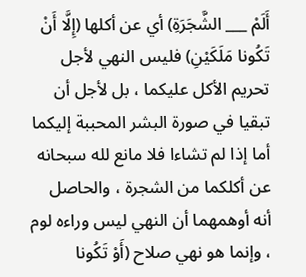أَلَمْ ___ الشَّجَرَةِ) أي عن أكلها (إِلَّا أَنْ تَكُونا مَلَكَيْنِ) فليس النهي لأجل تحريم الأكل عليكما ، بل لأجل أن تبقيا في صورة البشر المحببة إليكما أما إذا لم تشاءا فلا مانع لله سبحانه عن أكلكما من الشجرة ، والحاصل أنه أوهمهما أن النهي ليس وراءه لوم ، وإنما هو نهي صلاح (أَوْ تَكُونا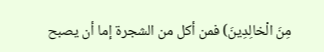مِنَ الْخالِدِينَ) فمن أكل من الشجرة إما أن يصبح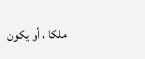ملكا ، أو يكون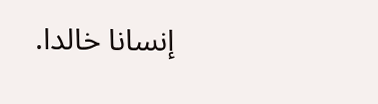إنسانا خالدا.